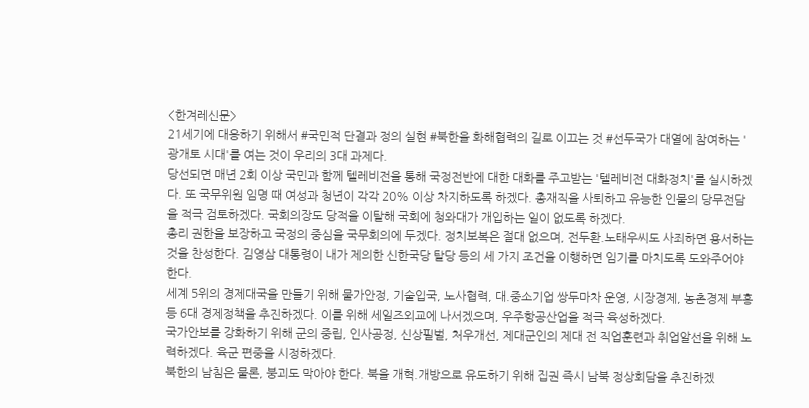<한겨레신문>
21세기에 대응하기 위해서 #국민적 단결과 정의 실현 #북한을 화해협력의 길로 이끄는 것 #선두국가 대열에 참여하는 '광개토 시대'를 여는 것이 우리의 3대 과제다.
당선되면 매년 2회 이상 국민과 함께 텔레비전을 통해 국정전반에 대한 대화를 주고받는 '텔레비전 대화정치'를 실시하겠다. 또 국무위원 임명 때 여성과 청년이 각각 20% 이상 차지하도록 하겠다. 총재직을 사퇴하고 유능한 인물의 당무전담을 적극 검토하겠다. 국회의장도 당적을 이탈해 국회에 청와대가 개입하는 일이 없도록 하겠다.
총리 권한을 보장하고 국정의 중심을 국무회의에 두겠다. 정치보복은 절대 없으며, 전두환.노태우씨도 사죄하면 용서하는 것을 찬성한다. 김영삼 대통령이 내가 제의한 신한국당 탈당 등의 세 가지 조건을 이행하면 임기를 마치도록 도와주어야 한다.
세계 5위의 경제대국을 만들기 위해 물가안정, 기술입국, 노사협력, 대.중소기업 쌍두마차 운영, 시장경제, 농촌경제 부흥 등 6대 경제정책을 추진하겠다. 이를 위해 세일즈외교에 나서겠으며, 우주항공산업을 적극 육성하겠다.
국가안보를 강화하기 위해 군의 중립, 인사공정, 신상필벌, 처우개선, 제대군인의 제대 전 직업훈련과 취업알선을 위해 노력하겠다. 육군 편중을 시정하겠다.
북한의 남침은 물론, 붕괴도 막아야 한다. 북을 개혁.개방으로 유도하기 위해 집권 즉시 남북 정상회담을 추진하겠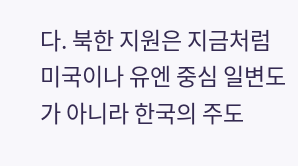다. 북한 지원은 지금처럼 미국이나 유엔 중심 일변도가 아니라 한국의 주도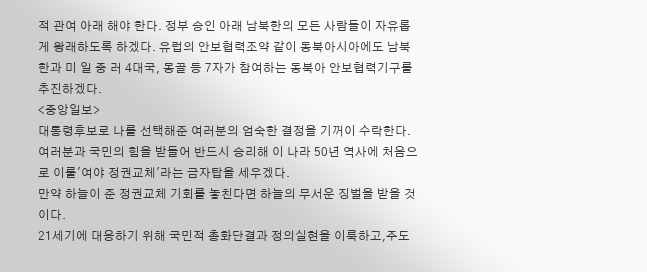적 관여 아래 해야 한다. 정부 승인 아래 남북한의 모든 사람들이 자유롭게 왕래하도록 하겠다. 유럽의 안보협력조약 같이 동북아시아에도 남북한과 미 일 중 러 4대국, 몽골 등 7자가 참여하는 동북아 안보협력기구를 추진하겠다.
<중앙일보>
대통령후보로 나를 선택해준 여러분의 엄숙한 결정을 기꺼이 수락한다.여러분과 국민의 힘을 받들어 반드시 승리해 이 나라 50년 역사에 처음으로 이룰'여야 정권교체'라는 금자탑을 세우겠다.
만약 하늘이 준 정권교체 기회를 놓친다면 하늘의 무서운 징벌을 받을 것이다.
21세기에 대응하기 위해 국민적 총화단결과 정의실현을 이룩하고,주도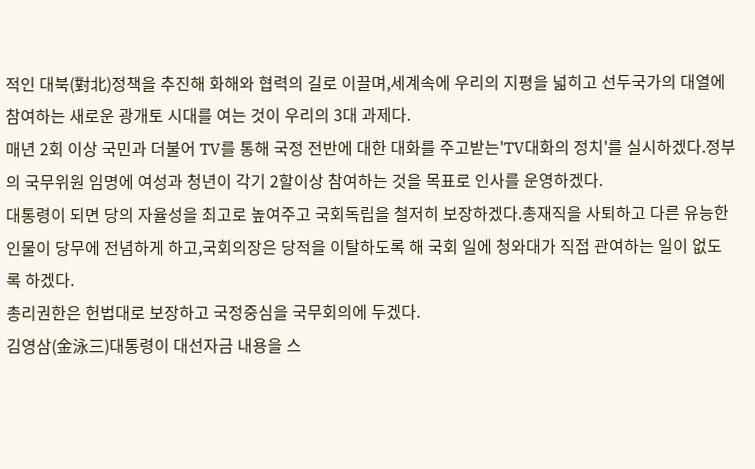적인 대북(對北)정책을 추진해 화해와 협력의 길로 이끌며,세계속에 우리의 지평을 넓히고 선두국가의 대열에 참여하는 새로운 광개토 시대를 여는 것이 우리의 3대 과제다.
매년 2회 이상 국민과 더불어 TV를 통해 국정 전반에 대한 대화를 주고받는'TV대화의 정치'를 실시하겠다.정부의 국무위원 임명에 여성과 청년이 각기 2할이상 참여하는 것을 목표로 인사를 운영하겠다.
대통령이 되면 당의 자율성을 최고로 높여주고 국회독립을 철저히 보장하겠다.총재직을 사퇴하고 다른 유능한 인물이 당무에 전념하게 하고,국회의장은 당적을 이탈하도록 해 국회 일에 청와대가 직접 관여하는 일이 없도록 하겠다.
총리권한은 헌법대로 보장하고 국정중심을 국무회의에 두겠다.
김영삼(金泳三)대통령이 대선자금 내용을 스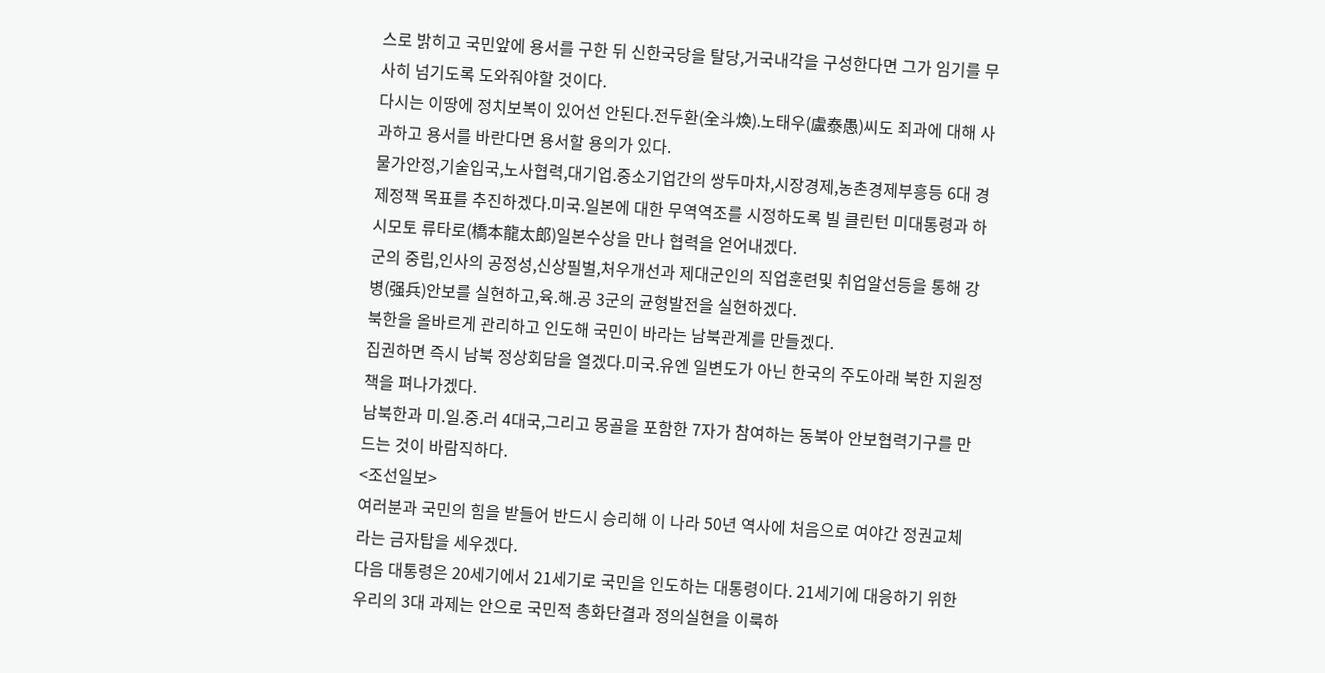스로 밝히고 국민앞에 용서를 구한 뒤 신한국당을 탈당,거국내각을 구성한다면 그가 임기를 무사히 넘기도록 도와줘야할 것이다.
다시는 이땅에 정치보복이 있어선 안된다.전두환(全斗煥).노태우(盧泰愚)씨도 죄과에 대해 사과하고 용서를 바란다면 용서할 용의가 있다.
물가안정,기술입국,노사협력,대기업.중소기업간의 쌍두마차,시장경제,농촌경제부흥등 6대 경제정책 목표를 추진하겠다.미국.일본에 대한 무역역조를 시정하도록 빌 클린턴 미대통령과 하시모토 류타로(橋本龍太郎)일본수상을 만나 협력을 얻어내겠다.
군의 중립,인사의 공정성,신상필벌,처우개선과 제대군인의 직업훈련및 취업알선등을 통해 강병(强兵)안보를 실현하고,육.해.공 3군의 균형발전을 실현하겠다.
북한을 올바르게 관리하고 인도해 국민이 바라는 남북관계를 만들겠다.
집권하면 즉시 남북 정상회담을 열겠다.미국.유엔 일변도가 아닌 한국의 주도아래 북한 지원정책을 펴나가겠다.
남북한과 미.일.중.러 4대국,그리고 몽골을 포함한 7자가 참여하는 동북아 안보협력기구를 만드는 것이 바람직하다.
<조선일보>
여러분과 국민의 힘을 받들어 반드시 승리해 이 나라 50년 역사에 처음으로 여야간 정권교체라는 금자탑을 세우겠다.
다음 대통령은 20세기에서 21세기로 국민을 인도하는 대통령이다. 21세기에 대응하기 위한 우리의 3대 과제는 안으로 국민적 총화단결과 정의실현을 이룩하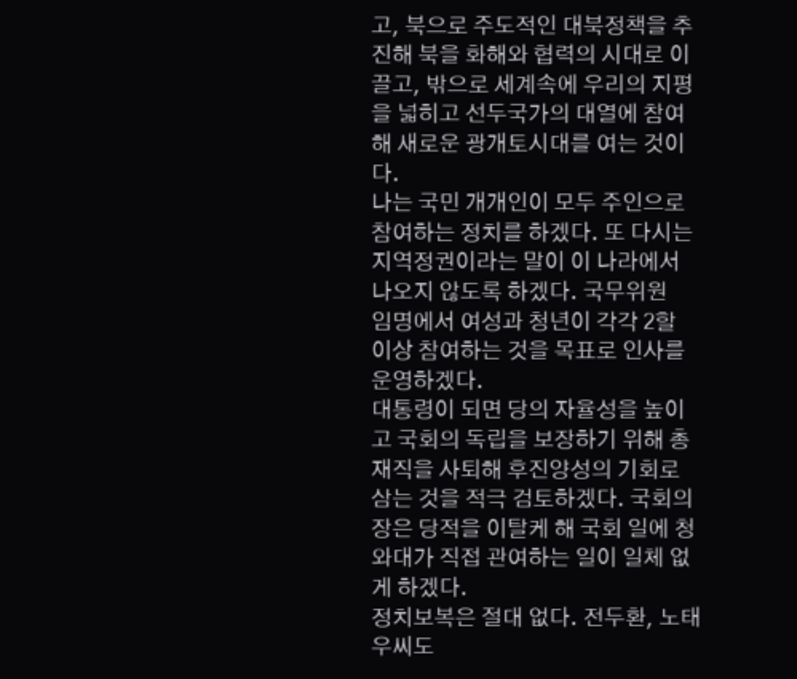고, 북으로 주도적인 대북정책을 추진해 북을 화해와 협력의 시대로 이끌고, 밖으로 세계속에 우리의 지평을 넓히고 선두국가의 대열에 참여해 새로운 광개토시대를 여는 것이다.
나는 국민 개개인이 모두 주인으로 참여하는 정치를 하겠다. 또 다시는 지역정권이라는 말이 이 나라에서 나오지 않도록 하겠다. 국무위원
임명에서 여성과 청년이 각각 2할 이상 참여하는 것을 목표로 인사를 운영하겠다.
대통령이 되면 당의 자율성을 높이고 국회의 독립을 보장하기 위해 총재직을 사퇴해 후진양성의 기회로 삼는 것을 적극 검토하겠다. 국회의
장은 당적을 이탈케 해 국회 일에 청와대가 직접 관여하는 일이 일체 없게 하겠다.
정치보복은 절대 없다. 전두환, 노태우씨도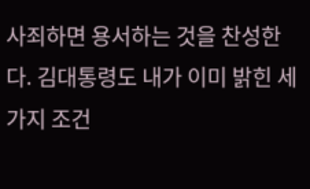사죄하면 용서하는 것을 찬성한다. 김대통령도 내가 이미 밝힌 세가지 조건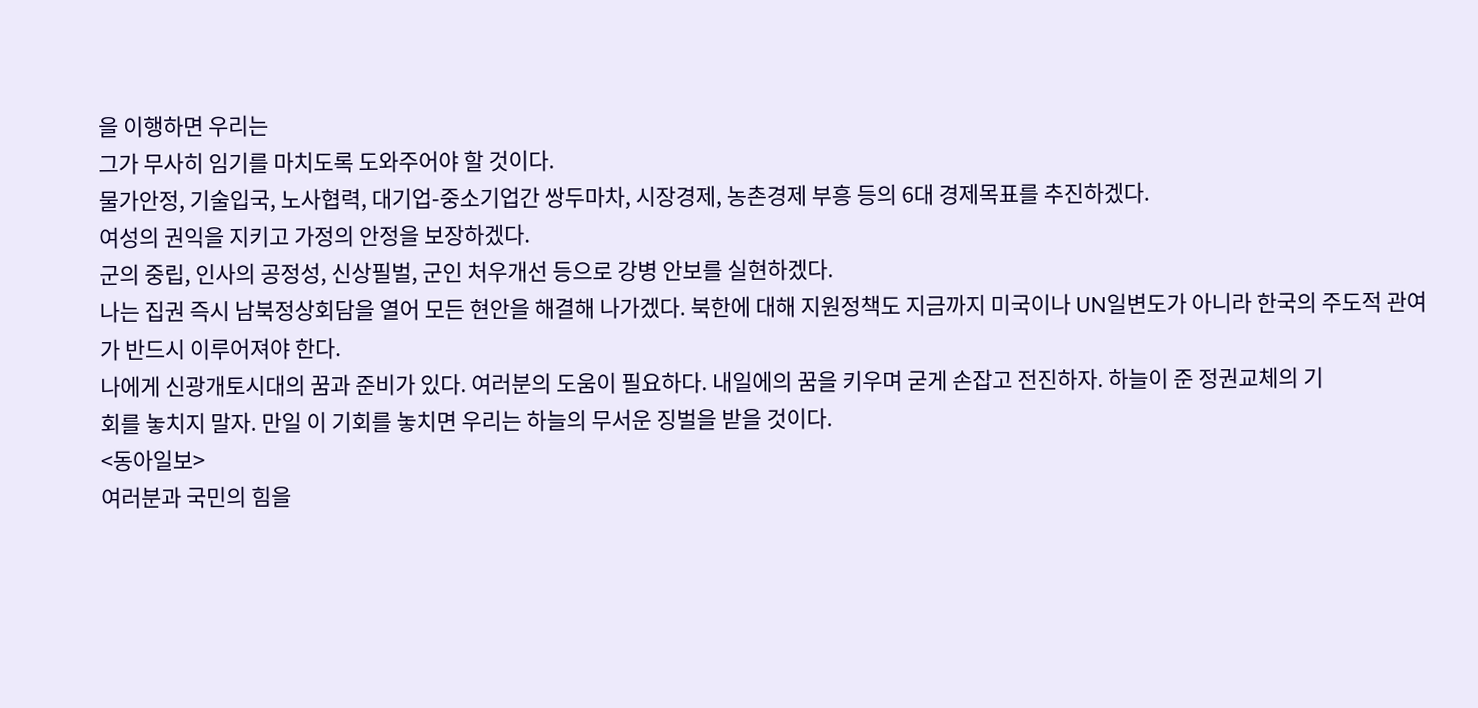을 이행하면 우리는
그가 무사히 임기를 마치도록 도와주어야 할 것이다.
물가안정, 기술입국, 노사협력, 대기업-중소기업간 쌍두마차, 시장경제, 농촌경제 부흥 등의 6대 경제목표를 추진하겠다.
여성의 권익을 지키고 가정의 안정을 보장하겠다.
군의 중립, 인사의 공정성, 신상필벌, 군인 처우개선 등으로 강병 안보를 실현하겠다.
나는 집권 즉시 남북정상회담을 열어 모든 현안을 해결해 나가겠다. 북한에 대해 지원정책도 지금까지 미국이나 UN일변도가 아니라 한국의 주도적 관여가 반드시 이루어져야 한다.
나에게 신광개토시대의 꿈과 준비가 있다. 여러분의 도움이 필요하다. 내일에의 꿈을 키우며 굳게 손잡고 전진하자. 하늘이 준 정권교체의 기
회를 놓치지 말자. 만일 이 기회를 놓치면 우리는 하늘의 무서운 징벌을 받을 것이다.
<동아일보>
여러분과 국민의 힘을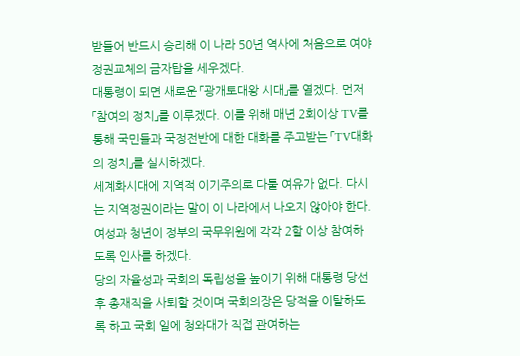받들어 반드시 승리해 이 나라 50년 역사에 처음으로 여야 정권교체의 금자탑을 세우겠다.
대통령이 되면 새로운 「광개토대왕 시대」를 열겠다. 먼저 「참여의 정치」를 이루겠다. 이를 위해 매년 2회이상 TV를 통해 국민들과 국정전반에 대한 대화를 주고받는 「TV대화의 정치」를 실시하겠다.
세계화시대에 지역적 이기주의로 다툴 여유가 없다. 다시는 지역정권이라는 말이 이 나라에서 나오지 않아야 한다. 여성과 청년이 정부의 국무위원에 각각 2할 이상 참여하도록 인사를 하겠다.
당의 자율성과 국회의 독립성을 높이기 위해 대통령 당선후 총재직을 사퇴할 것이며 국회의장은 당적을 이탈하도록 하고 국회 일에 청와대가 직접 관여하는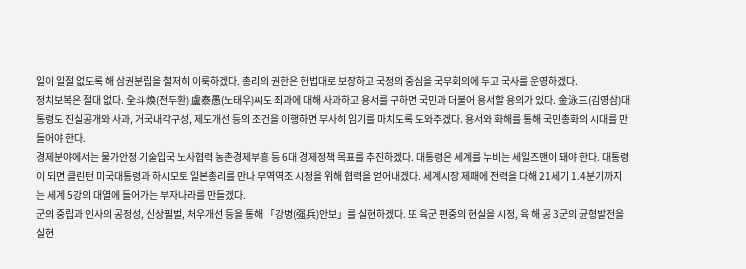일이 일절 없도록 해 삼권분립을 철저히 이룩하겠다. 총리의 권한은 헌법대로 보장하고 국정의 중심을 국무회의에 두고 국사를 운영하겠다.
정치보복은 절대 없다. 全斗煥(전두환) 盧泰愚(노태우)씨도 죄과에 대해 사과하고 용서를 구하면 국민과 더불어 용서할 용의가 있다. 金泳三(김영삼)대통령도 진실공개와 사과, 거국내각구성, 제도개선 등의 조건을 이행하면 무사히 임기를 마치도록 도와주겠다. 용서와 화해를 통해 국민총화의 시대를 만들어야 한다.
경제분야에서는 물가안정 기술입국 노사협력 농촌경제부흥 등 6대 경제정책 목표를 추진하겠다. 대통령은 세계를 누비는 세일즈맨이 돼야 한다. 대통령이 되면 클린턴 미국대통령과 하시모토 일본총리를 만나 무역역조 시정을 위해 협력을 얻어내겠다. 세계시장 제패에 전력을 다해 21세기 1.4분기까지는 세계 5강의 대열에 들어가는 부자나라를 만들겠다.
군의 중립과 인사의 공정성, 신상필벌, 처우개선 등을 통해 「강병(强兵)안보」를 실현하겠다. 또 육군 편중의 현실을 시정, 육 해 공 3군의 균형발전을 실현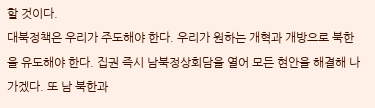할 것이다.
대북정책은 우리가 주도해야 한다. 우리가 원하는 개혁과 개방으로 북한을 유도해야 한다. 집권 즉시 남북정상회담을 열어 모든 현안을 해결해 나가겠다. 또 남 북한과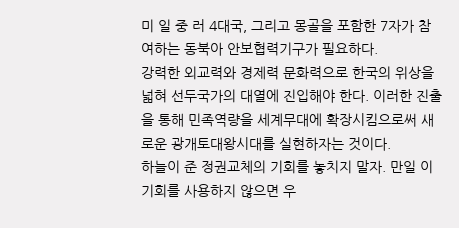미 일 중 러 4대국, 그리고 몽골을 포함한 7자가 참여하는 동북아 안보협력기구가 필요하다.
강력한 외교력와 경제력 문화력으로 한국의 위상을 넓혀 선두국가의 대열에 진입해야 한다. 이러한 진출을 통해 민족역량을 세계무대에 확장시킴으로써 새로운 광개토대왕시대를 실현하자는 것이다.
하늘이 준 정권교체의 기회를 놓치지 말자. 만일 이 기회를 사용하지 않으면 우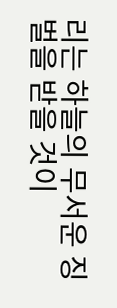리는 하늘의 무서운 징벌을 받을 것이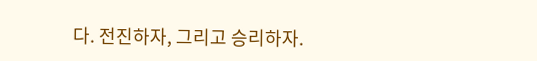다. 전진하자, 그리고 승리하자.